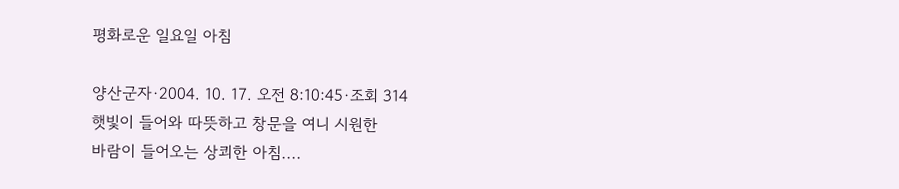평화로운 일요일 아침

양산군자·2004. 10. 17. 오전 8:10:45·조회 314
햇빛이 들어와 따뜻하고 창문을 여니 시원한
바람이 들어오는 상쾨한 아침....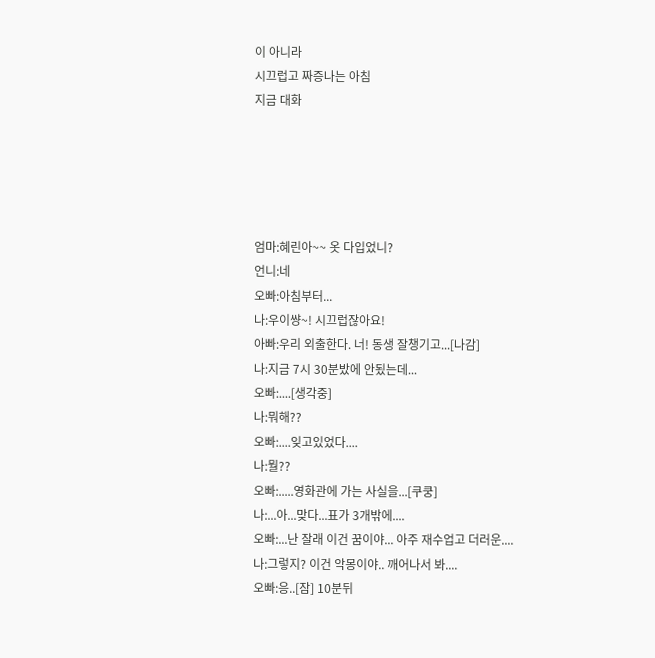이 아니라
시끄럽고 짜증나는 아침
지금 대화





엄마:혜린아~~ 옷 다입었니?
언니:네
오빠:아침부터...
나:우이썅~! 시끄럽잖아요!
아빠:우리 외출한다. 너! 동생 잘챙기고...[나감]
나:지금 7시 30분밨에 안됬는데...
오빠:....[생각중]
나:뭐해??
오빠:....잊고있었다....
나:뭘??
오빠:.....영화관에 가는 사실을...[쿠쿵]
나:...아...맞다...표가 3개밖에....
오빠:...난 잘래 이건 꿈이야... 아주 재수업고 더러운....
나:그렇지? 이건 악몽이야.. 깨어나서 봐....
오빠:응..[잠] 10분뒤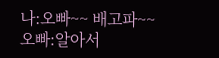나:오빠~~ 배고파~~
오빠:알아서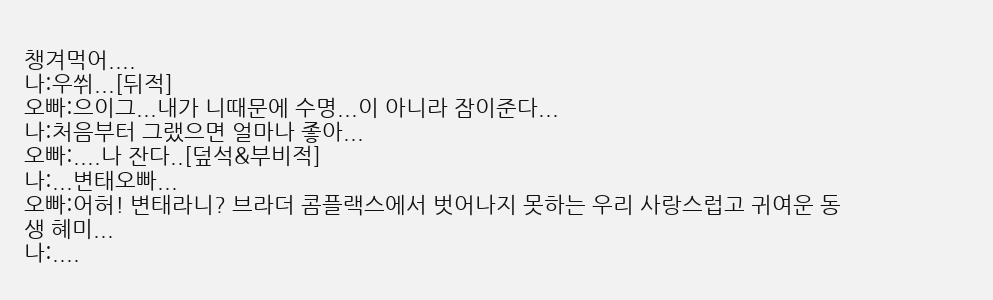챙겨먹어....
나:우쒸...[뒤적]
오빠:으이그...내가 니때문에 수명...이 아니라 잠이준다...
나:처음부터 그랬으면 얼마나 좋아...
오빠:....나 잔다..[덮석&부비적]
나:...변태오빠...
오빠:어허! 변태라니? 브라더 콤플랙스에서 벗어나지 못하는 우리 사랑스럽고 귀여운 동생 혜미...
나:....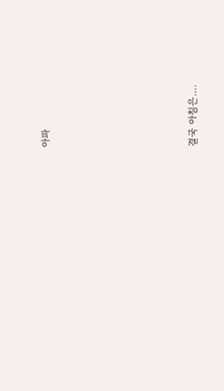아파






결국 아침은....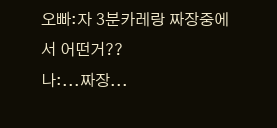오빠:자 3분카레랑 짜장중에서 어떤거??
나:...짜장...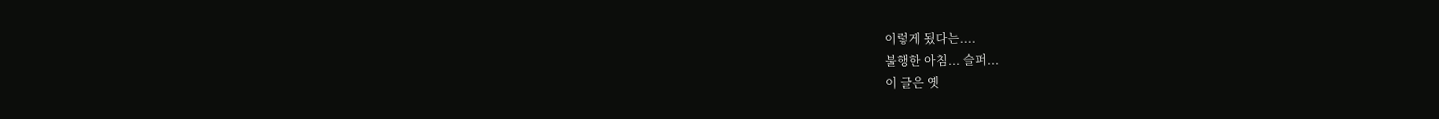이렇게 됬다는....
불행한 아침... 슬퍼...
이 글은 옛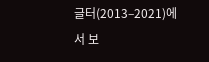글터(2013–2021)에서 보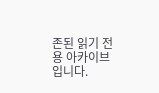존된 읽기 전용 아카이브입니다.